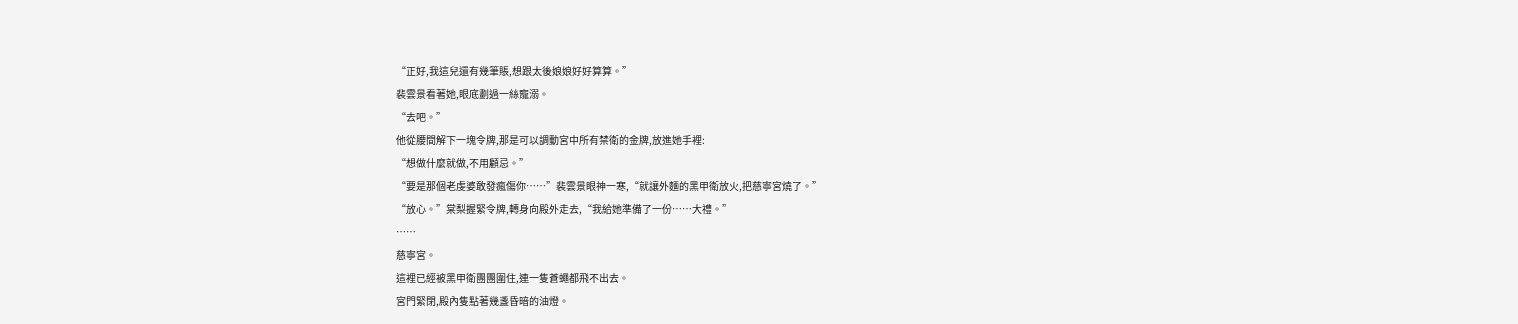“正好,我這兒還有幾筆賬,想跟太後娘娘好好算算。”
裴雲景看著她,眼底劃過一絲寵溺。
“去吧。”
他從腰間解下一塊令牌,那是可以調動宮中所有禁衛的金牌,放進她手裡:
“想做什麼就做,不用顧忌。”
“要是那個老虔婆敢發瘋傷你……”裴雲景眼神一寒,“就讓外麵的黑甲衛放火,把慈寧宮燒了。”
“放心。”棠梨握緊令牌,轉身向殿外走去,“我給她準備了一份……大禮。”
……
慈寧宮。
這裡已經被黑甲衛團團圍住,連一隻蒼蠅都飛不出去。
宮門緊閉,殿內隻點著幾盞昏暗的油燈。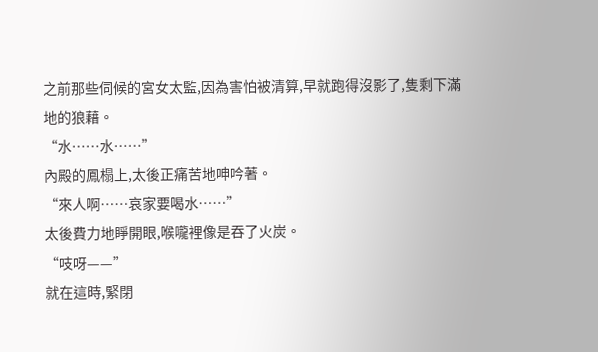之前那些伺候的宮女太監,因為害怕被清算,早就跑得沒影了,隻剩下滿地的狼藉。
“水……水……”
內殿的鳳榻上,太後正痛苦地呻吟著。
“來人啊……哀家要喝水……”
太後費力地睜開眼,喉嚨裡像是吞了火炭。
“吱呀——”
就在這時,緊閉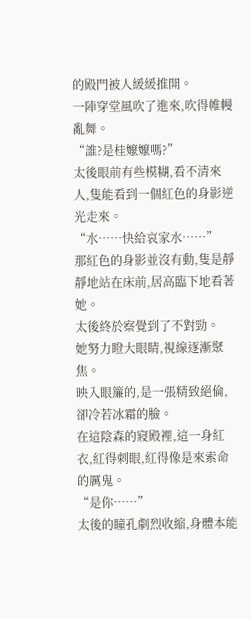的殿門被人緩緩推開。
一陣穿堂風吹了進來,吹得帷幔亂舞。
“誰?是桂嬤嬤嗎?”
太後眼前有些模糊,看不清來人,隻能看到一個紅色的身影逆光走來。
“水……快給哀家水……”
那紅色的身影並沒有動,隻是靜靜地站在床前,居高臨下地看著她。
太後終於察覺到了不對勁。
她努力瞪大眼睛,視線逐漸聚焦。
映入眼簾的,是一張精致絕倫,卻冷若冰霜的臉。
在這陰森的寢殿裡,這一身紅衣,紅得刺眼,紅得像是來索命的厲鬼。
“是你……”
太後的瞳孔劇烈收縮,身體本能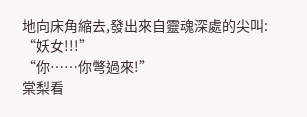地向床角縮去,發出來自靈魂深處的尖叫:
“妖女!!!”
“你……你彆過來!”
棠梨看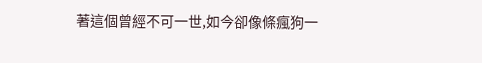著這個曾經不可一世,如今卻像條瘋狗一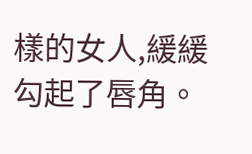樣的女人,緩緩勾起了唇角。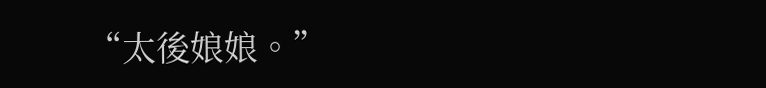“太後娘娘。”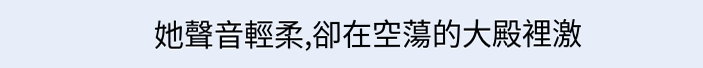她聲音輕柔,卻在空蕩的大殿裡激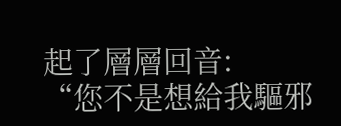起了層層回音:
“您不是想給我驅邪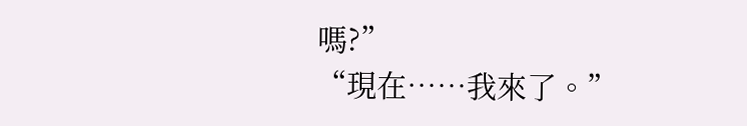嗎?”
“現在……我來了。”